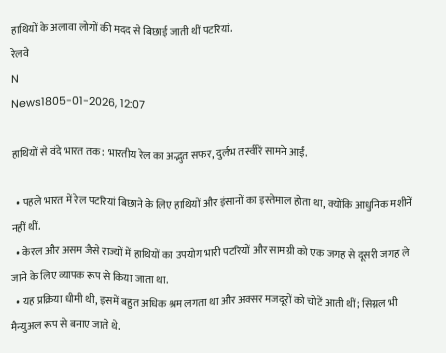हाथियों के अलावा लोगों की मदद से बिछाई जाती थीं पटरियां.
रेलवे
N
News1805-01-2026, 12:07

हाथियों से वंदे भारत तक: भारतीय रेल का अद्भुत सफर, दुर्लभ तस्वीरें सामने आईं.

  • पहले भारत में रेल पटरियां बिछाने के लिए हाथियों और इंसानों का इस्तेमाल होता था, क्योंकि आधुनिक मशीनें नहीं थीं.
  • केरल और असम जैसे राज्यों में हाथियों का उपयोग भारी पटरियों और सामग्री को एक जगह से दूसरी जगह ले जाने के लिए व्यापक रूप से किया जाता था.
  • यह प्रक्रिया धीमी थी, इसमें बहुत अधिक श्रम लगता था और अक्सर मजदूरों को चोटें आती थीं; सिग्नल भी मैन्युअल रूप से बनाए जाते थे.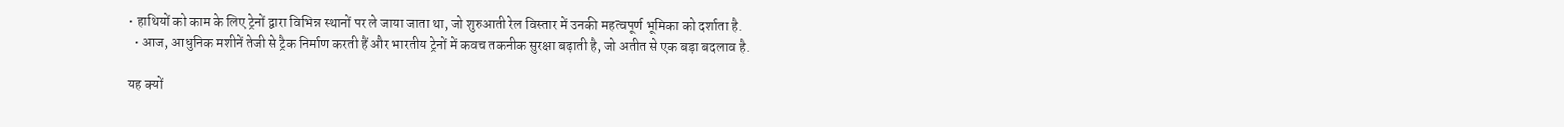• हाथियों को काम के लिए ट्रेनों द्वारा विभिन्न स्थानों पर ले जाया जाता था, जो शुरुआती रेल विस्तार में उनकी महत्वपूर्ण भूमिका को दर्शाता है.
  • आज, आधुनिक मशीनें तेजी से ट्रैक निर्माण करती हैं और भारतीय ट्रेनों में कवच तकनीक सुरक्षा बढ़ाती है, जो अतीत से एक बड़ा बदलाव है.

यह क्यों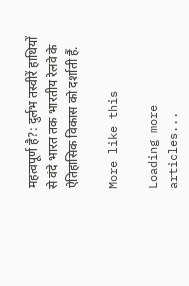महत्वपूर्ण है?: दुर्लभ तस्वीरें हाथियों से वंदे भारत तक भारतीय रेलवे के ऐतिहासिक विकास को दर्शाती हैं.

More like this

Loading more articles...